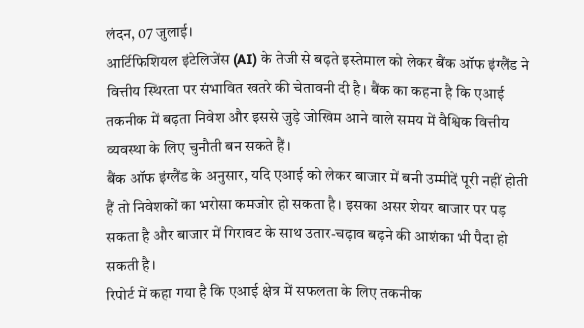लंदन, 07 जुलाई।
आर्टिफिशियल इंटेलिजेंस (AI) के तेजी से बढ़ते इस्तेमाल को लेकर बैंक ऑफ इंग्लैंड ने वित्तीय स्थिरता पर संभावित खतरे की चेतावनी दी है। बैंक का कहना है कि एआई तकनीक में बढ़ता निवेश और इससे जुड़े जोखिम आने वाले समय में वैश्विक वित्तीय व्यवस्था के लिए चुनौती बन सकते हैं।
बैंक ऑफ इंग्लैंड के अनुसार, यदि एआई को लेकर बाजार में बनी उम्मीदें पूरी नहीं होती हैं तो निवेशकों का भरोसा कमजोर हो सकता है। इसका असर शेयर बाजार पर पड़ सकता है और बाजार में गिरावट के साथ उतार-चढ़ाव बढ़ने की आशंका भी पैदा हो सकती है।
रिपोर्ट में कहा गया है कि एआई क्षेत्र में सफलता के लिए तकनीक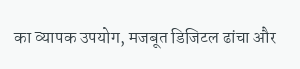का व्यापक उपयोग, मजबूत डिजिटल ढांचा और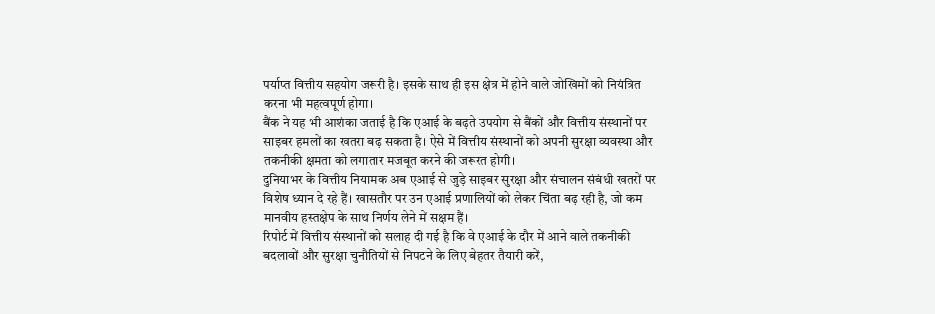पर्याप्त वित्तीय सहयोग जरूरी है। इसके साथ ही इस क्षेत्र में होने वाले जोखिमों को नियंत्रित करना भी महत्वपूर्ण होगा।
बैंक ने यह भी आशंका जताई है कि एआई के बढ़ते उपयोग से बैंकों और वित्तीय संस्थानों पर साइबर हमलों का खतरा बढ़ सकता है। ऐसे में वित्तीय संस्थानों को अपनी सुरक्षा व्यवस्था और तकनीकी क्षमता को लगातार मजबूत करने की जरूरत होगी।
दुनियाभर के वित्तीय नियामक अब एआई से जुड़े साइबर सुरक्षा और संचालन संबंधी खतरों पर विशेष ध्यान दे रहे हैं। खासतौर पर उन एआई प्रणालियों को लेकर चिंता बढ़ रही है, जो कम मानवीय हस्तक्षेप के साथ निर्णय लेने में सक्षम हैं।
रिपोर्ट में वित्तीय संस्थानों को सलाह दी गई है कि वे एआई के दौर में आने वाले तकनीकी बदलावों और सुरक्षा चुनौतियों से निपटने के लिए बेहतर तैयारी करें,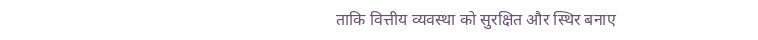ताकि वित्तीय व्यवस्था को सुरक्षित और स्थिर बनाए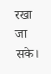रखा जा सके।